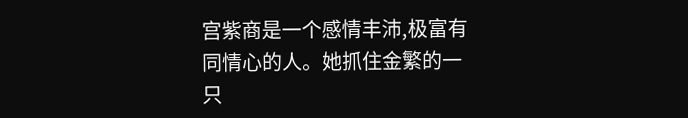宫紫商是一个感情丰沛,极富有同情心的人。她抓住金繁的一只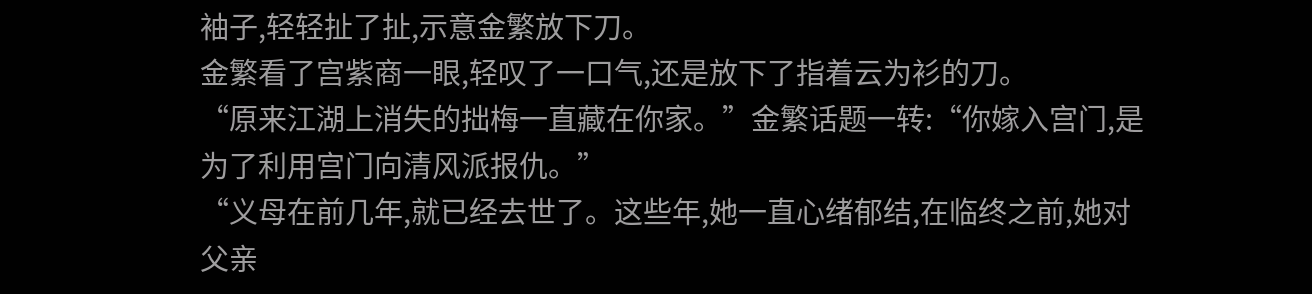袖子,轻轻扯了扯,示意金繁放下刀。
金繁看了宫紫商一眼,轻叹了一口气,还是放下了指着云为衫的刀。
“原来江湖上消失的拙梅一直藏在你家。”金繁话题一转:“你嫁入宫门,是为了利用宫门向清风派报仇。”
“义母在前几年,就已经去世了。这些年,她一直心绪郁结,在临终之前,她对父亲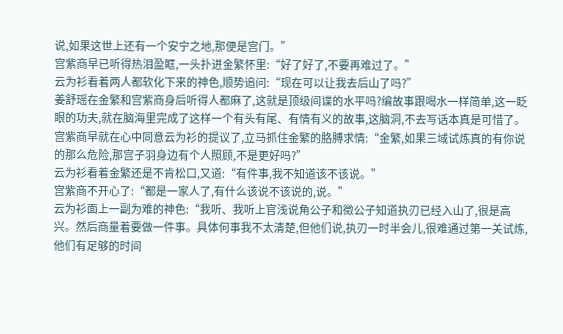说,如果这世上还有一个安宁之地,那便是宫门。”
宫紫商早已听得热泪盈眶,一头扑进金繁怀里:“好了好了,不要再难过了。”
云为衫看着两人都软化下来的神色,顺势追问:“现在可以让我去后山了吗?”
姜舒瑶在金繁和宫紫商身后听得人都麻了,这就是顶级间谍的水平吗?编故事跟喝水一样简单,这一眨眼的功夫,就在脑海里完成了这样一个有头有尾、有情有义的故事,这脑洞,不去写话本真是可惜了。
宫紫商早就在心中同意云为衫的提议了,立马抓住金繁的胳膊求情:“金繁,如果三域试炼真的有你说的那么危险,那宫子羽身边有个人照顾,不是更好吗?”
云为衫看着金繁还是不肯松口,又道:“有件事,我不知道该不该说。”
宫紫商不开心了:“都是一家人了,有什么该说不该说的,说。”
云为衫面上一副为难的神色:“我听、我听上官浅说角公子和徵公子知道执刃已经入山了,很是高兴。然后商量着要做一件事。具体何事我不太清楚,但他们说,执刃一时半会儿,很难通过第一关试炼,他们有足够的时间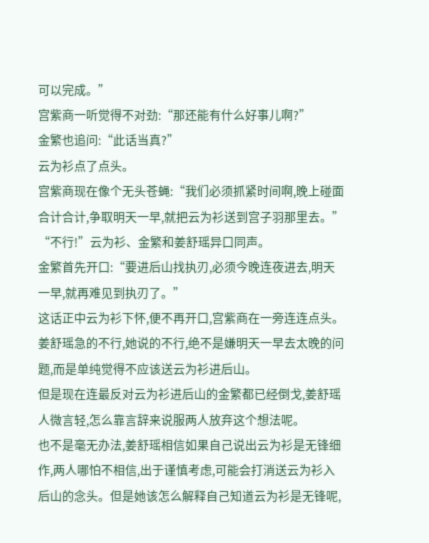可以完成。”
宫紫商一听觉得不对劲:“那还能有什么好事儿啊?”
金繁也追问:“此话当真?”
云为衫点了点头。
宫紫商现在像个无头苍蝇:“我们必须抓紧时间啊,晚上碰面合计合计,争取明天一早,就把云为衫送到宫子羽那里去。”
“不行!”云为衫、金繁和姜舒瑶异口同声。
金繁首先开口:“要进后山找执刃,必须今晚连夜进去,明天一早,就再难见到执刃了。”
这话正中云为衫下怀,便不再开口,宫紫商在一旁连连点头。
姜舒瑶急的不行,她说的不行,绝不是嫌明天一早去太晚的问题,而是单纯觉得不应该送云为衫进后山。
但是现在连最反对云为衫进后山的金繁都已经倒戈,姜舒瑶人微言轻,怎么靠言辞来说服两人放弃这个想法呢。
也不是毫无办法,姜舒瑶相信如果自己说出云为衫是无锋细作,两人哪怕不相信,出于谨慎考虑,可能会打消送云为衫入后山的念头。但是她该怎么解释自己知道云为衫是无锋呢,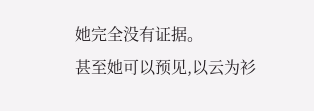她完全没有证据。
甚至她可以预见,以云为衫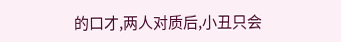的口才,两人对质后,小丑只会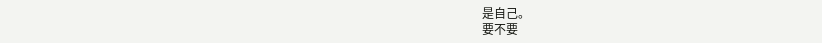是自己。
要不要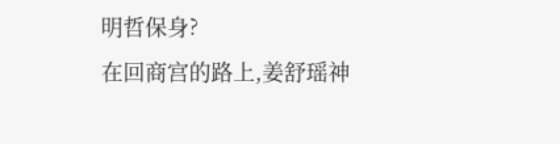明哲保身?
在回商宫的路上,姜舒瑶神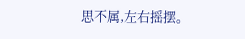思不属,左右摇摆。